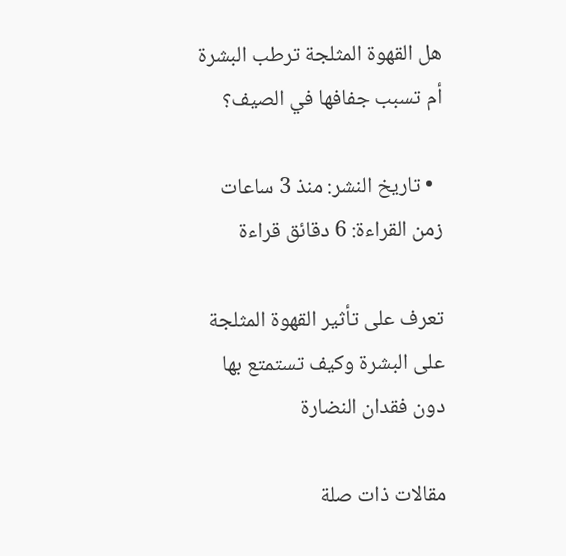هل القهوة المثلجة ترطب البشرة أم تسبب جفافها في الصيف؟

  • تاريخ النشر: منذ 3 ساعات زمن القراءة: 6 دقائق قراءة

تعرف على تأثير القهوة المثلجة على البشرة وكيف تستمتع بها دون فقدان النضارة

مقالات ذات صلة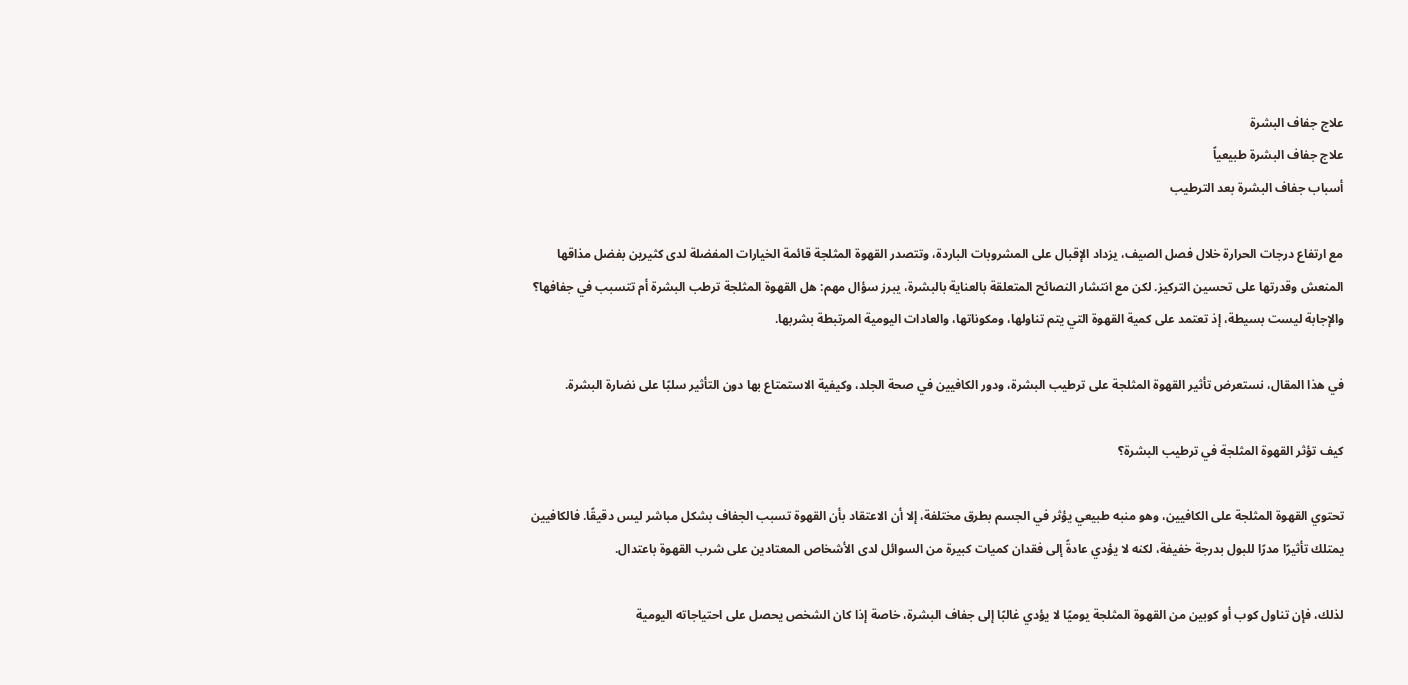علاج جفاف البشرة
علاج جفاف البشرة طبيعياً
أسباب جفاف البشرة بعد الترطيب

مع ارتفاع درجات الحرارة خلال فصل الصيف، يزداد الإقبال على المشروبات الباردة، وتتصدر القهوة المثلجة قائمة الخيارات المفضلة لدى كثيرين بفضل مذاقها المنعش وقدرتها على تحسين التركيز. لكن مع انتشار النصائح المتعلقة بالعناية بالبشرة، يبرز سؤال مهم: هل القهوة المثلجة ترطب البشرة أم تتسبب في جفافها؟ والإجابة ليست بسيطة، إذ تعتمد على كمية القهوة التي يتم تناولها، ومكوناتها، والعادات اليومية المرتبطة بشربها.

في هذا المقال، نستعرض تأثير القهوة المثلجة على ترطيب البشرة، ودور الكافيين في صحة الجلد، وكيفية الاستمتاع بها دون التأثير سلبًا على نضارة البشرة.

كيف تؤثر القهوة المثلجة في ترطيب البشرة؟

تحتوي القهوة المثلجة على الكافيين، وهو منبه طبيعي يؤثر في الجسم بطرق مختلفة، إلا أن الاعتقاد بأن القهوة تسبب الجفاف بشكل مباشر ليس دقيقًا. فالكافيين يمتلك تأثيرًا مدرًا للبول بدرجة خفيفة، لكنه لا يؤدي عادةً إلى فقدان كميات كبيرة من السوائل لدى الأشخاص المعتادين على شرب القهوة باعتدال.

لذلك، فإن تناول كوب أو كوبين من القهوة المثلجة يوميًا لا يؤدي غالبًا إلى جفاف البشرة، خاصة إذا كان الشخص يحصل على احتياجاته اليومية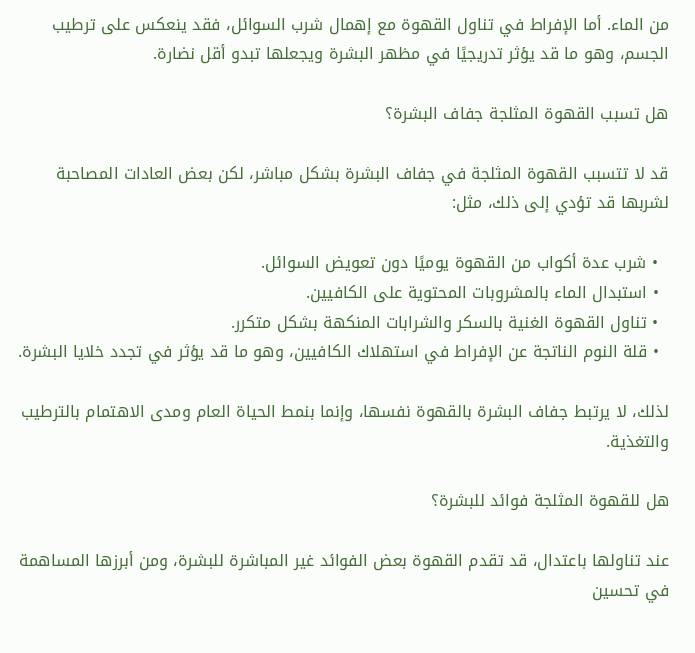من الماء. أما الإفراط في تناول القهوة مع إهمال شرب السوائل، فقد ينعكس على ترطيب الجسم، وهو ما قد يؤثر تدريجيًا في مظهر البشرة ويجعلها تبدو أقل نضارة.

هل تسبب القهوة المثلجة جفاف البشرة؟

قد لا تتسبب القهوة المثلجة في جفاف البشرة بشكل مباشر، لكن بعض العادات المصاحبة لشربها قد تؤدي إلى ذلك، مثل:

  • شرب عدة أكواب من القهوة يوميًا دون تعويض السوائل.
  • استبدال الماء بالمشروبات المحتوية على الكافيين.
  • تناول القهوة الغنية بالسكر والشرابات المنكهة بشكل متكرر.
  • قلة النوم الناتجة عن الإفراط في استهلاك الكافيين، وهو ما قد يؤثر في تجدد خلايا البشرة.

لذلك، لا يرتبط جفاف البشرة بالقهوة نفسها، وإنما بنمط الحياة العام ومدى الاهتمام بالترطيب والتغذية.

هل للقهوة المثلجة فوائد للبشرة؟

عند تناولها باعتدال، قد تقدم القهوة بعض الفوائد غير المباشرة للبشرة، ومن أبرزها المساهمة في تحسين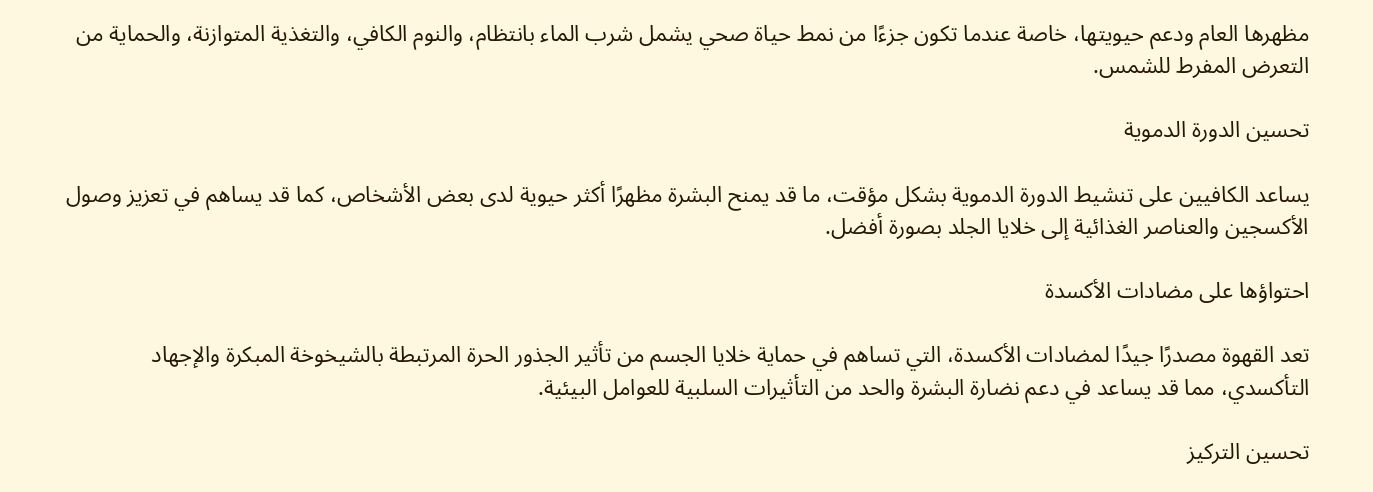مظهرها العام ودعم حيويتها، خاصة عندما تكون جزءًا من نمط حياة صحي يشمل شرب الماء بانتظام، والنوم الكافي، والتغذية المتوازنة، والحماية من التعرض المفرط للشمس.

تحسين الدورة الدموية

يساعد الكافيين على تنشيط الدورة الدموية بشكل مؤقت، ما قد يمنح البشرة مظهرًا أكثر حيوية لدى بعض الأشخاص، كما قد يساهم في تعزيز وصول الأكسجين والعناصر الغذائية إلى خلايا الجلد بصورة أفضل.

احتواؤها على مضادات الأكسدة

تعد القهوة مصدرًا جيدًا لمضادات الأكسدة، التي تساهم في حماية خلايا الجسم من تأثير الجذور الحرة المرتبطة بالشيخوخة المبكرة والإجهاد التأكسدي، مما قد يساعد في دعم نضارة البشرة والحد من التأثيرات السلبية للعوامل البيئية.

تحسين التركيز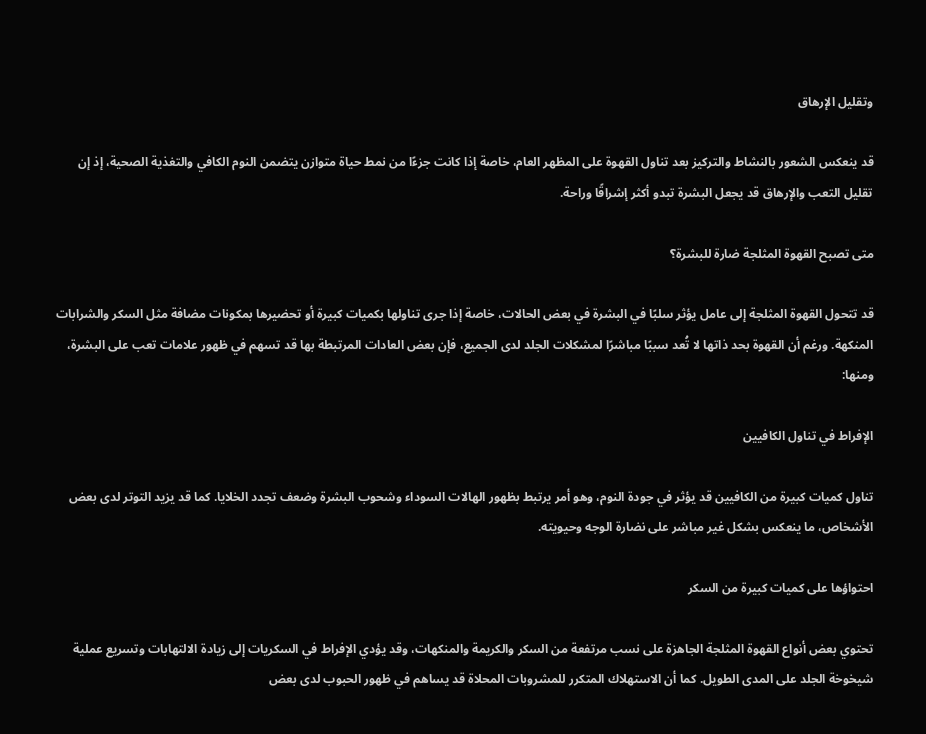وتقليل الإرهاق

قد ينعكس الشعور بالنشاط والتركيز بعد تناول القهوة على المظهر العام، خاصة إذا كانت جزءًا من نمط حياة متوازن يتضمن النوم الكافي والتغذية الصحية، إذ إن تقليل التعب والإرهاق قد يجعل البشرة تبدو أكثر إشراقًا وراحة.

متى تصبح القهوة المثلجة ضارة للبشرة؟

قد تتحول القهوة المثلجة إلى عامل يؤثر سلبًا في البشرة في بعض الحالات، خاصة إذا جرى تناولها بكميات كبيرة أو تحضيرها بمكونات مضافة مثل السكر والشرابات المنكهة. ورغم أن القهوة بحد ذاتها لا تُعد سببًا مباشرًا لمشكلات الجلد لدى الجميع، فإن بعض العادات المرتبطة بها قد تسهم في ظهور علامات تعب على البشرة، ومنها:

الإفراط في تناول الكافيين

تناول كميات كبيرة من الكافيين قد يؤثر في جودة النوم، وهو أمر يرتبط بظهور الهالات السوداء وشحوب البشرة وضعف تجدد الخلايا. كما قد يزيد التوتر لدى بعض الأشخاص، ما ينعكس بشكل غير مباشر على نضارة الوجه وحيويته.

احتواؤها على كميات كبيرة من السكر

تحتوي بعض أنواع القهوة المثلجة الجاهزة على نسب مرتفعة من السكر والكريمة والمنكهات، وقد يؤدي الإفراط في السكريات إلى زيادة الالتهابات وتسريع عملية شيخوخة الجلد على المدى الطويل. كما أن الاستهلاك المتكرر للمشروبات المحلاة قد يساهم في ظهور الحبوب لدى بعض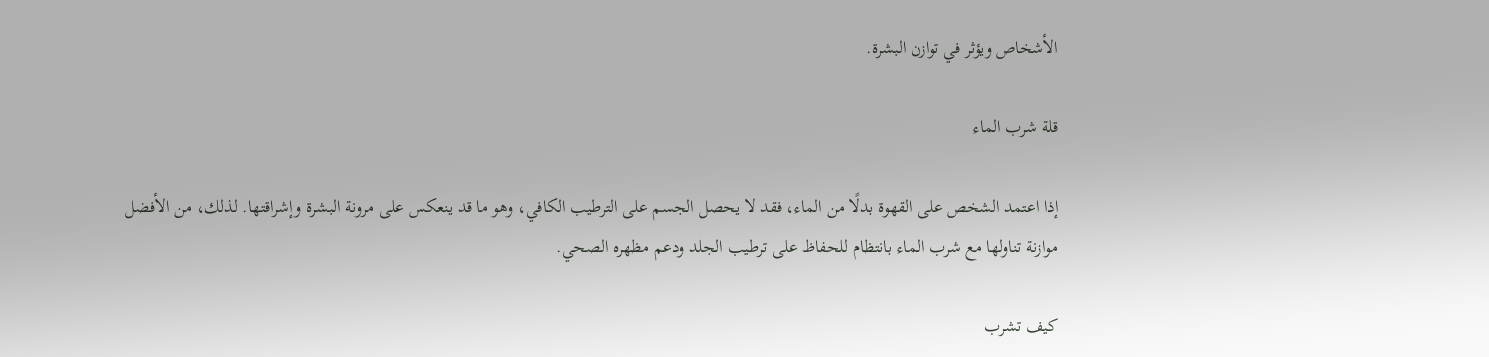الأشخاص ويؤثر في توازن البشرة.

قلة شرب الماء

إذا اعتمد الشخص على القهوة بدلًا من الماء، فقد لا يحصل الجسم على الترطيب الكافي، وهو ما قد ينعكس على مرونة البشرة وإشراقتها. لذلك، من الأفضل موازنة تناولها مع شرب الماء بانتظام للحفاظ على ترطيب الجلد ودعم مظهره الصحي.

كيف تشرب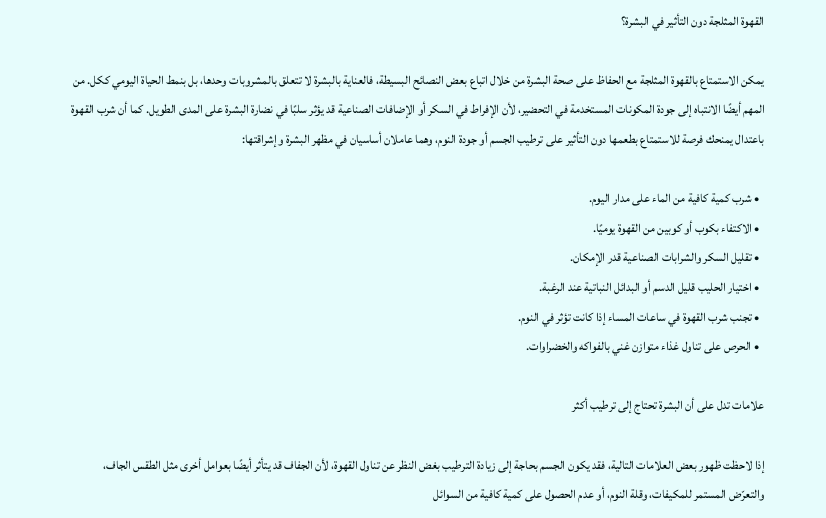القهوة المثلجة دون التأثير في البشرة؟

يمكن الاستمتاع بالقهوة المثلجة مع الحفاظ على صحة البشرة من خلال اتباع بعض النصائح البسيطة، فالعناية بالبشرة لا تتعلق بالمشروبات وحدها، بل بنمط الحياة اليومي ككل. من المهم أيضًا الانتباه إلى جودة المكونات المستخدمة في التحضير، لأن الإفراط في السكر أو الإضافات الصناعية قد يؤثر سلبًا في نضارة البشرة على المدى الطويل. كما أن شرب القهوة باعتدال يمنحك فرصة للاستمتاع بطعمها دون التأثير على ترطيب الجسم أو جودة النوم، وهما عاملان أساسيان في مظهر البشرة وإشراقتها:

  • شرب كمية كافية من الماء على مدار اليوم.
  • الاكتفاء بكوب أو كوبين من القهوة يوميًا.
  • تقليل السكر والشرابات الصناعية قدر الإمكان.
  • اختيار الحليب قليل الدسم أو البدائل النباتية عند الرغبة.
  • تجنب شرب القهوة في ساعات المساء إذا كانت تؤثر في النوم.
  • الحرص على تناول غذاء متوازن غني بالفواكه والخضراوات.

علامات تدل على أن البشرة تحتاج إلى ترطيب أكثر

إذا لاحظت ظهور بعض العلامات التالية، فقد يكون الجسم بحاجة إلى زيادة الترطيب بغض النظر عن تناول القهوة، لأن الجفاف قد يتأثر أيضًا بعوامل أخرى مثل الطقس الجاف، والتعرّض المستمر للمكيفات، وقلة النوم، أو عدم الحصول على كمية كافية من السوائل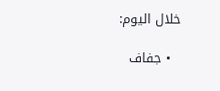خلال اليوم:

  • جفاف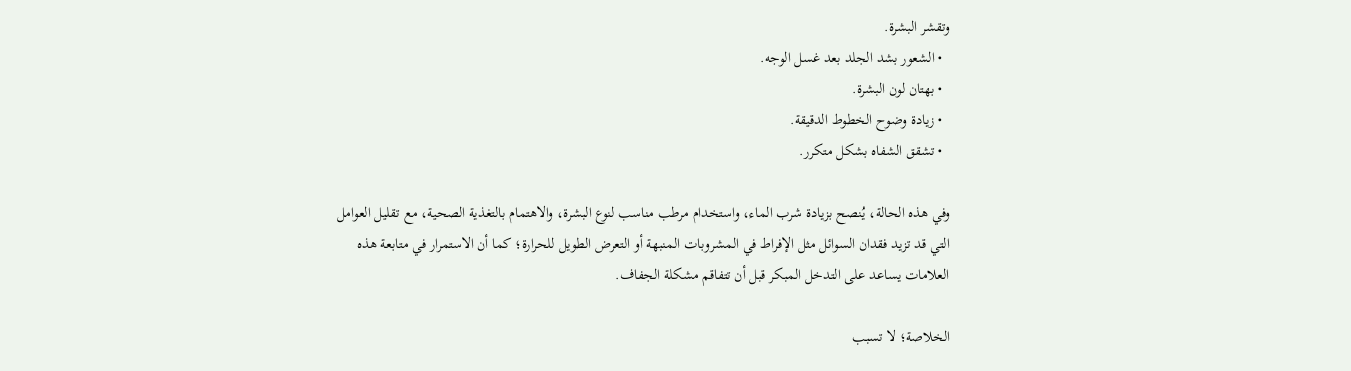وتقشر البشرة.
  • الشعور بشد الجلد بعد غسل الوجه.
  • بهتان لون البشرة.
  • زيادة وضوح الخطوط الدقيقة.
  • تشقق الشفاه بشكل متكرر.

وفي هذه الحالة، يُنصح بزيادة شرب الماء، واستخدام مرطب مناسب لنوع البشرة، والاهتمام بالتغذية الصحية، مع تقليل العوامل التي قد تزيد فقدان السوائل مثل الإفراط في المشروبات المنبهة أو التعرض الطويل للحرارة؛ كما أن الاستمرار في متابعة هذه العلامات يساعد على التدخل المبكر قبل أن تتفاقم مشكلة الجفاف.

الخلاصة؛ لا تسبب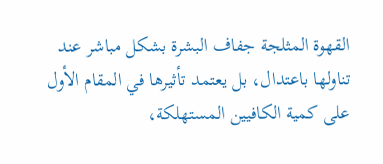القهوة المثلجة جفاف البشرة بشكل مباشر عند تناولها باعتدال، بل يعتمد تأثيرها في المقام الأول على كمية الكافيين المستهلكة،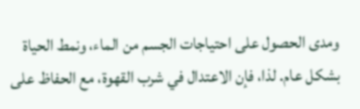ومدى الحصول على احتياجات الجسم من الماء، ونمط الحياة بشكل عام. لذا، فإن الاعتدال في شرب القهوة، مع الحفاظ على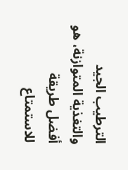الترطيب الجيد والتغذية المتوازنة، هو أفضل طريقة للاستمتاع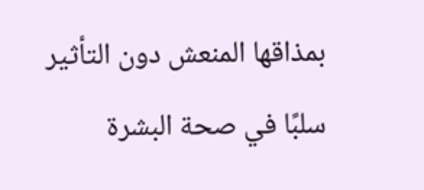بمذاقها المنعش دون التأثير سلبًا في صحة البشرة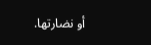أو نضارتها.